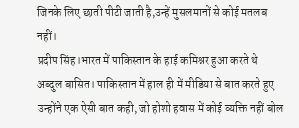जिनके लिए छाती पीटी जाती है,उन्हें मुसलमानों से कोई मतलब नहीं।
प्रदीप सिंह।भारत में पाकिस्तान के हाई कमिश्नर हुआ करते थे अब्दुल बासित। पाकिस्तान में हाल ही में मीडिया से बात करते हुए उन्होंने एक ऐसी बात कही, जो होशो हवास में कोई व्यक्ति नहीं बोल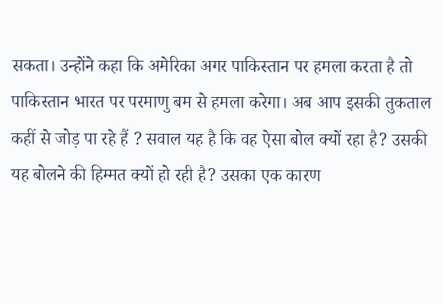सकता। उन्होंने कहा कि अमेरिका अगर पाकिस्तान पर हमला करता है तो पाकिस्तान भारत पर परमाणु बम से हमला करेगा। अब आप इसकी तुकताल कहीं से जोड़ पा रहे हैं ? सवाल यह है कि वह ऐसा बोल क्यों रहा है? उसकी यह बोलने की हिम्मत क्यों हो रही है? उसका एक कारण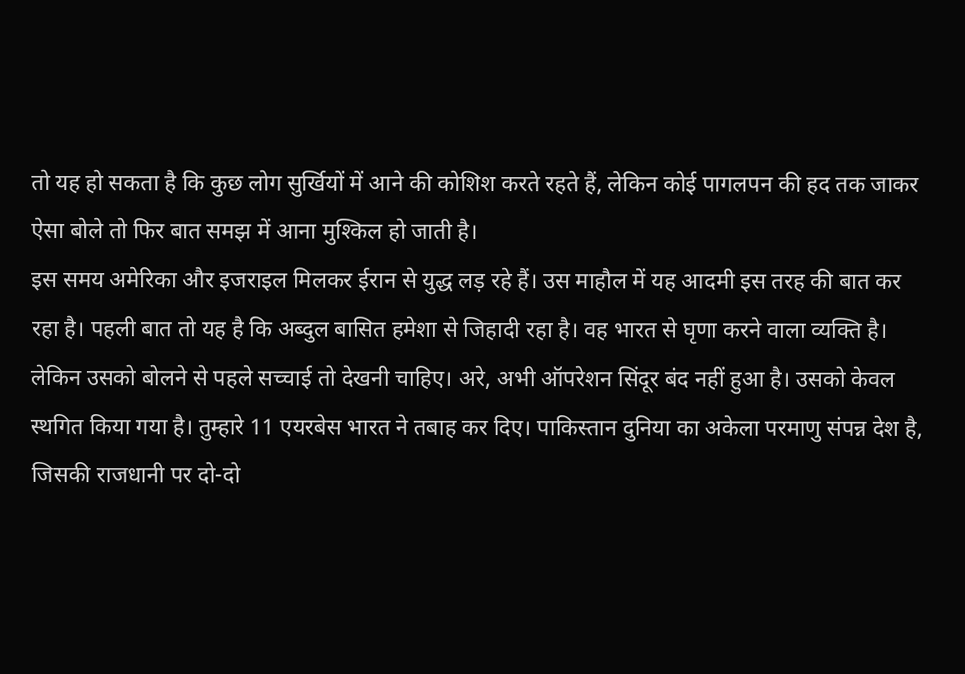तो यह हो सकता है कि कुछ लोग सुर्खियों में आने की कोशिश करते रहते हैं, लेकिन कोई पागलपन की हद तक जाकर ऐसा बोले तो फिर बात समझ में आना मुश्किल हो जाती है।
इस समय अमेरिका और इजराइल मिलकर ईरान से युद्ध लड़ रहे हैं। उस माहौल में यह आदमी इस तरह की बात कर रहा है। पहली बात तो यह है कि अब्दुल बासित हमेशा से जिहादी रहा है। वह भारत से घृणा करने वाला व्यक्ति है। लेकिन उसको बोलने से पहले सच्चाई तो देखनी चाहिए। अरे, अभी ऑपरेशन सिंदूर बंद नहीं हुआ है। उसको केवल स्थगित किया गया है। तुम्हारे 11 एयरबेस भारत ने तबाह कर दिए। पाकिस्तान दुनिया का अकेला परमाणु संपन्न देश है, जिसकी राजधानी पर दो-दो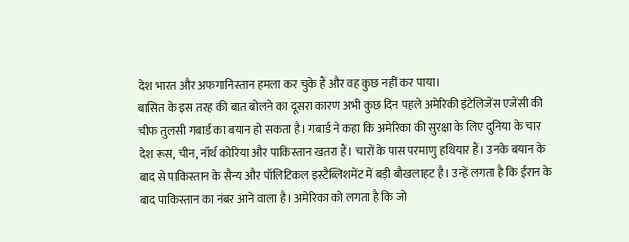देश भारत और अफगानिस्तान हमला कर चुके हैं और वह कुछ नहीं कर पाया।
बासित के इस तरह की बात बोलने का दूसरा कारण अभी कुछ दिन पहले अमेरिकी इंटेलिजेंस एजेंसी की चीफ तुलसी गबार्ड का बयान हो सकता है। गबार्ड ने कहा कि अमेरिका की सुरक्षा के लिए दुनिया के चार देश रूस, चीन, नॉर्थ कोरिया और पाकिस्तान खतरा हैं। चारों के पास परमाणु हथियार हैं। उनके बयान के बाद से पाकिस्तान के सैन्य और पॉलिटिकल इस्टैब्लिशमेंट में बड़ी बौखलाहट है। उन्हें लगता है कि ईरान के बाद पाकिस्तान का नंबर आने वाला है। अमेरिका को लगता है कि जो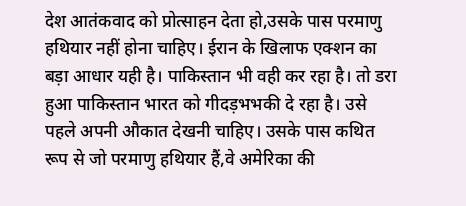देश आतंकवाद को प्रोत्साहन देता हो,उसके पास परमाणु हथियार नहीं होना चाहिए। ईरान के खिलाफ एक्शन का बड़ा आधार यही है। पाकिस्तान भी वही कर रहा है। तो डरा हुआ पाकिस्तान भारत को गीदड़भभकी दे रहा है। उसे पहले अपनी औकात देखनी चाहिए। उसके पास कथित रूप से जो परमाणु हथियार हैं,वे अमेरिका की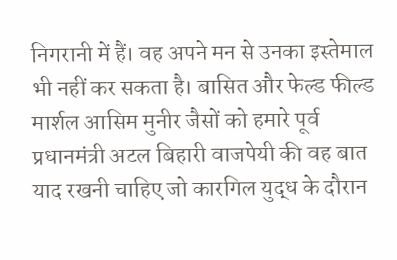निगरानी में हैं। वह अपने मन से उनका इस्तेमाल भी नहीं कर सकता है। बासित और फेल्ड फील्ड मार्शल आसिम मुनीर जैसों को हमारे पूर्व प्रधानमंत्री अटल बिहारी वाजपेयी की वह बात याद रखनी चाहिए जो कारगिल युद्ध के दौरान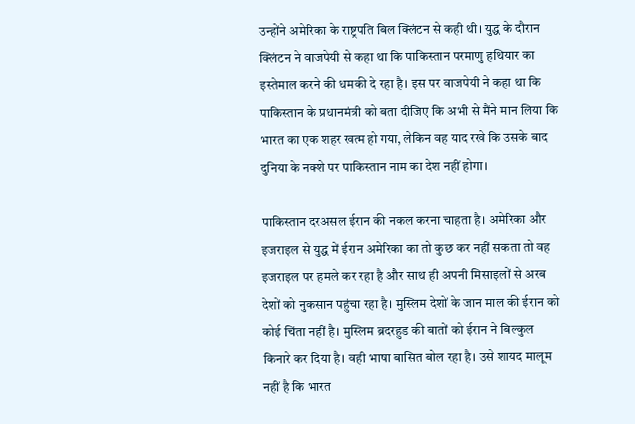उन्होंने अमेरिका के राष्ट्रपति बिल क्लिंटन से कही थी। युद्ध के दौरान क्लिंटन ने वाजपेयी से कहा था कि पाकिस्तान परमाणु हथियार का इस्तेमाल करने की धमकी दे रहा है। इस पर वाजपेयी ने कहा था कि पाकिस्तान के प्रधानमंत्री को बता दीजिए कि अभी से मैंने मान लिया कि भारत का एक शहर खत्म हो गया, लेकिन वह याद रखे कि उसके बाद दुनिया के नक्शे पर पाकिस्तान नाम का देश नहीं होगा।

पाकिस्तान दरअसल ईरान की नकल करना चाहता है। अमेरिका और इजराइल से युद्ध में ईरान अमेरिका का तो कुछ कर नहीं सकता तो वह इजराइल पर हमले कर रहा है और साथ ही अपनी मिसाइलों से अरब देशों को नुकसान पहुंचा रहा है। मुस्लिम देशों के जान माल की ईरान को कोई चिंता नहीं है। मुस्लिम ब्रदरहुड की बातों को ईरान ने बिल्कुल किनारे कर दिया है। वही भाषा बासित बोल रहा है। उसे शायद मालूम नहीं है कि भारत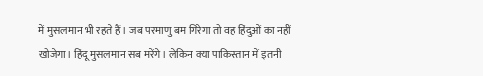में मुसलमान भी रहते हैं। जब परमाणु बम गिरेगा तो वह हिंदुओं का नहीं खोजेगा। हिंदू मुसलमान सब मरेंगे। लेकिन क्या पाकिस्तान में इतनी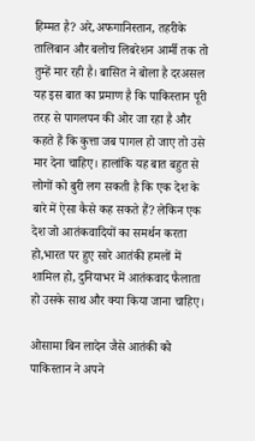हिम्मत है? अरे,अफगानिस्तान, तहरीके तालिबान और बलोच लिबरेशन आर्मी तक तो तुम्हें मार रही है। बासित ने बोला है दरअसल यह इस बात का प्रमाण है कि पाकिस्तान पूरी तरह से पागलपन की ओर जा रहा है और कहते हैं कि कुत्ता जब पागल हो जाए तो उसे मार देना चाहिए। हालांकि यह बात बहुत से लोगों को बुरी लग सकती है कि एक देश के बारे में ऐसा कैसे कह सकते हैं? लेकिन एक देश जो आतंकवादियों का समर्थन करता हो,भारत पर हुए सारे आतंकी हमलों में शामिल हो, दुनियाभर में आतंकवाद फैलाता हो उसके साथ और क्या किया जाना चाहिए।

ओसामा बिन लादेन जैसे आतंकी को पाकिस्तान ने अपने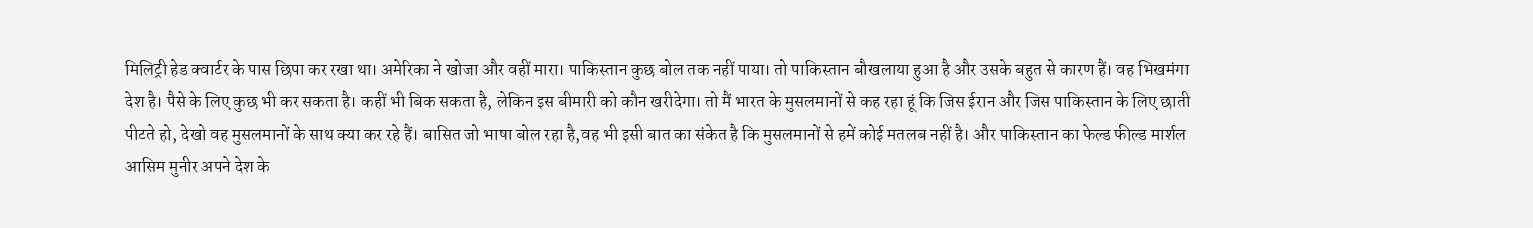मिलिट्री हेड क्वार्टर के पास छिपा कर रखा था। अमेरिका ने खोजा और वहीं मारा। पाकिस्तान कुछ बोल तक नहीं पाया। तो पाकिस्तान बौखलाया हुआ है और उसके बहुत से कारण हैं। वह भिखमंगा देश है। पैसे के लिए कुछ भी कर सकता है। कहीं भी बिक सकता है, लेकिन इस बीमारी को कौन खरीदेगा। तो मैं भारत के मुसलमानों से कह रहा हूं कि जिस ईरान और जिस पाकिस्तान के लिए छाती पीटते हो, देखो वह मुसलमानों के साथ क्या कर रहे हैं। बासित जो भाषा बोल रहा है,वह भी इसी बात का संकेत है कि मुसलमानों से हमें कोई मतलब नहीं है। और पाकिस्तान का फेल्ड फील्ड मार्शल आसिम मुनीर अपने देश के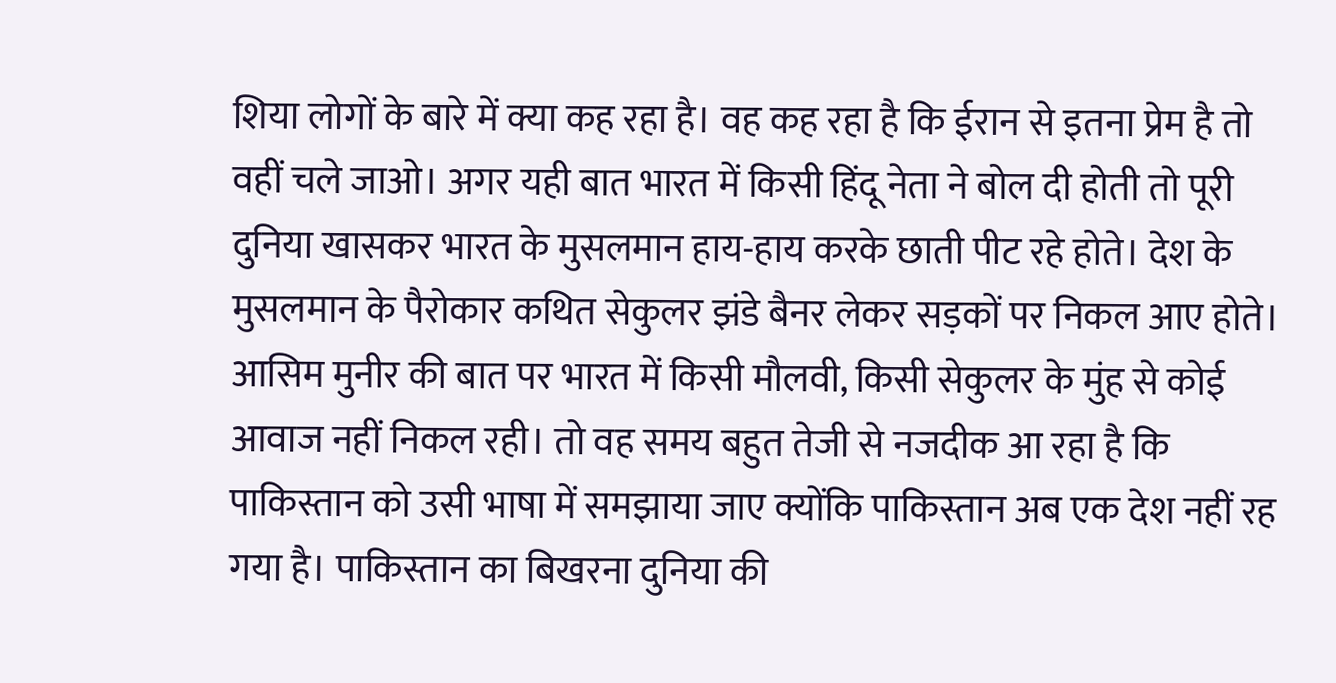शिया लोगों के बारे में क्या कह रहा है। वह कह रहा है कि ईरान से इतना प्रेम है तो वहीं चले जाओ। अगर यही बात भारत में किसी हिंदू नेता ने बोल दी होती तो पूरी दुनिया खासकर भारत के मुसलमान हाय-हाय करके छाती पीट रहे होते। देश के मुसलमान के पैरोकार कथित सेकुलर झंडे बैनर लेकर सड़कों पर निकल आए होते। आसिम मुनीर की बात पर भारत में किसी मौलवी, किसी सेकुलर के मुंह से कोई आवाज नहीं निकल रही। तो वह समय बहुत तेजी से नजदीक आ रहा है कि पाकिस्तान को उसी भाषा में समझाया जाए क्योंकि पाकिस्तान अब एक देश नहीं रह गया है। पाकिस्तान का बिखरना दुनिया की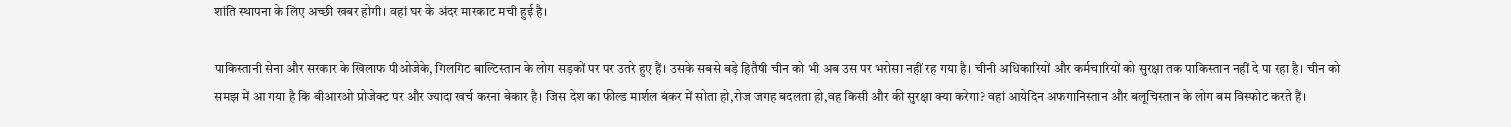शांति स्थापना के लिए अच्छी खबर होगी। वहां घर के अंदर मारकाट मची हुई है।

पाकिस्तानी सेना और सरकार के खिलाफ पीओजेके, गिलगिट बाल्टिस्तान के लोग सड़कों पर पर उतरे हुए हैं। उसके सबसे बड़े हितैषी चीन को भी अब उस पर भरोसा नहीं रह गया है। चीनी अधिकारियों और कर्मचारियों को सुरक्षा तक पाकिस्तान नहीं दे पा रहा है। चीन को समझ में आ गया है कि बीआरओ प्रोजेक्ट पर और ज्यादा खर्च करना बेकार है। जिस देश का फील्ड मार्शल बंकर में सोता हो,रोज जगह बदलता हो,वह किसी और की सुरक्षा क्या करेगा? वहां आयेदिन अफगानिस्तान और बलूचिस्तान के लोग बम विस्फोट करते हैं।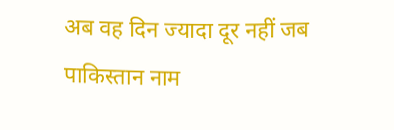अब वह दिन ज्यादा दूर नहीं जब पाकिस्तान नाम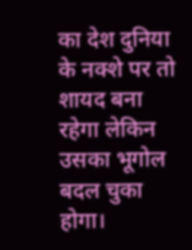का देश दुनिया के नक्शे पर तो शायद बना रहेगा लेकिन उसका भूगोल बदल चुका होगा।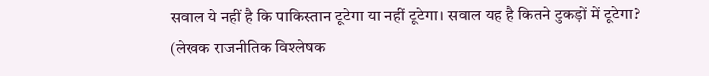सवाल ये नहीं है कि पाकिस्तान टूटेगा या नहीं टूटेगा। सवाल यह है कितने टुकड़ों में टूटेगा?
(लेखक राजनीतिक विश्लेषक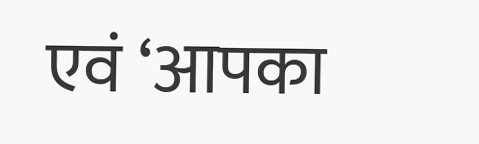एवं ‘आपका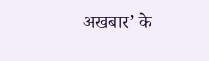अखबार’ के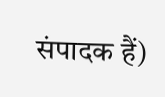संपादक हैं)